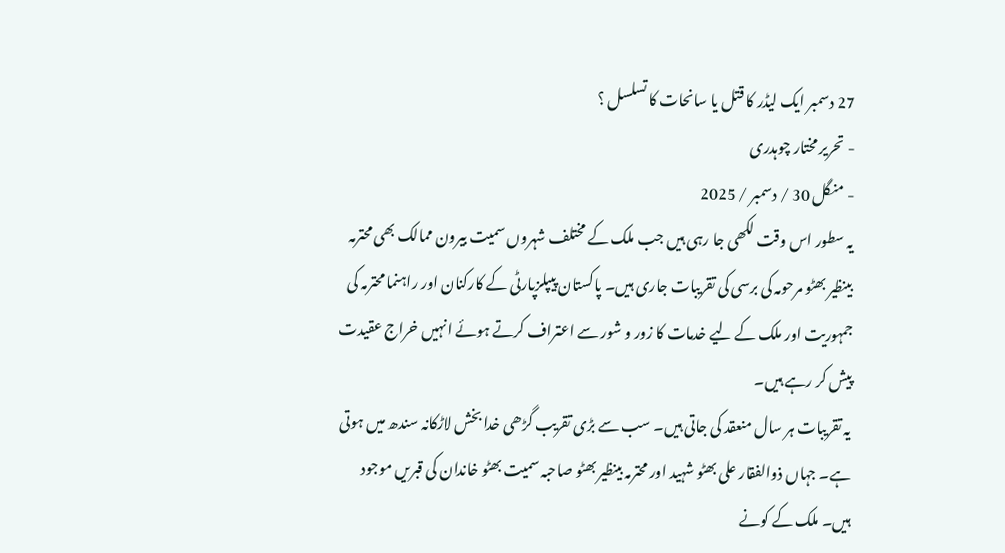27 دسمبر ایک لیڈر کا قتل یا سانحات کا تسلسل ؟
- تحریر مختار چوہدری
- منگل 30 / دسمبر / 2025
یہ سطور اس وقت لکھی جا رہی ہیں جب ملک کے مختلف شہروں سمیت بیرون ممالک بھی محترمہ بینظیر بھٹو مرحومہ کی برسی کی تقریبات جاری ہیں۔ پاکستان پیپلزپارٹی کے کارکنان اور راہنما محترمہ کی جمہوریت اور ملک کے لیے خدمات کا زور و شور سے اعتراف کرتے ہوئے انہیں خراج عقیدت پیش کر رہے ہیں۔
یہ تقریبات ہر سال منعقد کی جاتی ہیں۔ سب سے بڑی تقریب گڑھی خدا بخش لاڑکانہ سندھ میں ہوتی ہے۔ جہاں ذوالفقار علی بھٹو شہید اور محترمہ بینظیر بھٹو صاحبہ سمیت بھٹو خاندان کی قبریں موجود ہیں۔ ملک کے کونے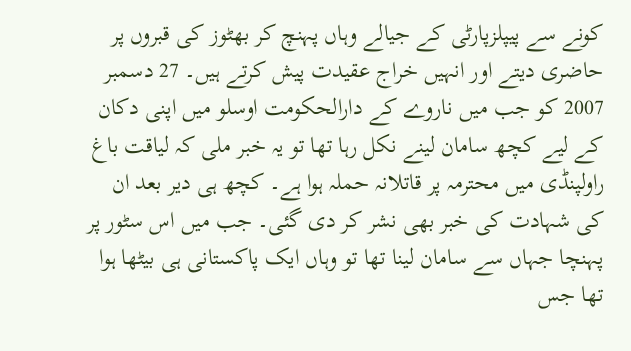کونے سے پیپلزپارٹی کے جیالے وہاں پہنچ کر بھٹوز کی قبروں پر حاضری دیتے اور انہیں خراج عقیدت پیش کرتے ہیں۔ 27 دسمبر 2007 کو جب میں ناروے کے دارالحکومت اوسلو میں اپنی دکان کے لیے کچھ سامان لینے نکل رہا تھا تو یہ خبر ملی کہ لیاقت باغ راولپنڈی میں محترمہ پر قاتلانہ حملہ ہوا ہے۔ کچھ ہی دیر بعد ان کی شہادت کی خبر بھی نشر کر دی گئی۔ جب میں اس سٹور پر پہنچا جہاں سے سامان لینا تھا تو وہاں ایک پاکستانی ہی بیٹھا ہوا تھا جس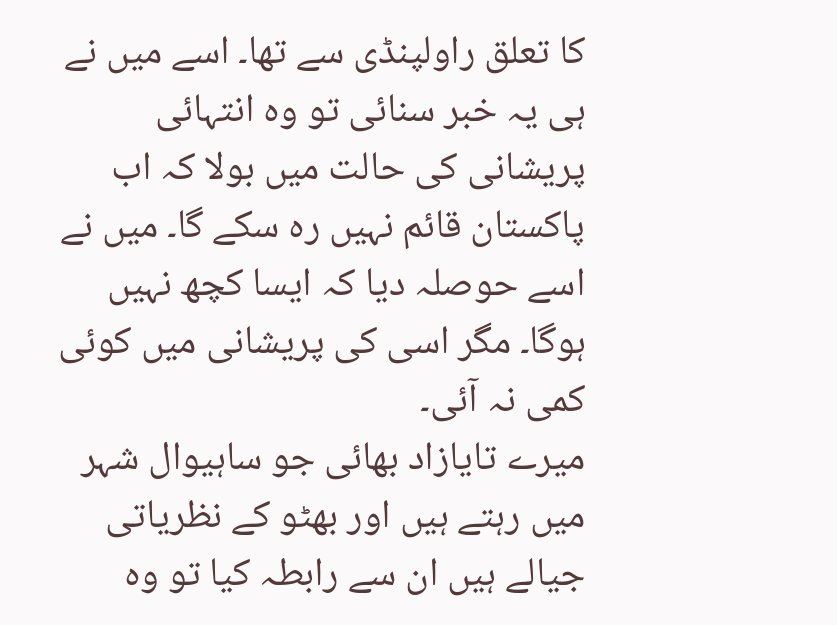کا تعلق راولپنڈی سے تھا۔ اسے میں نے ہی یہ خبر سنائی تو وہ انتہائی پریشانی کی حالت میں بولا کہ اب پاکستان قائم نہیں رہ سکے گا۔ میں نے اسے حوصلہ دیا کہ ایسا کچھ نہیں ہوگا۔ مگر اسی کی پریشانی میں کوئی کمی نہ آئی۔
میرے تایازاد بھائی جو ساہیوال شہر میں رہتے ہیں اور بھٹو کے نظریاتی جیالے ہیں ان سے رابطہ کیا تو وہ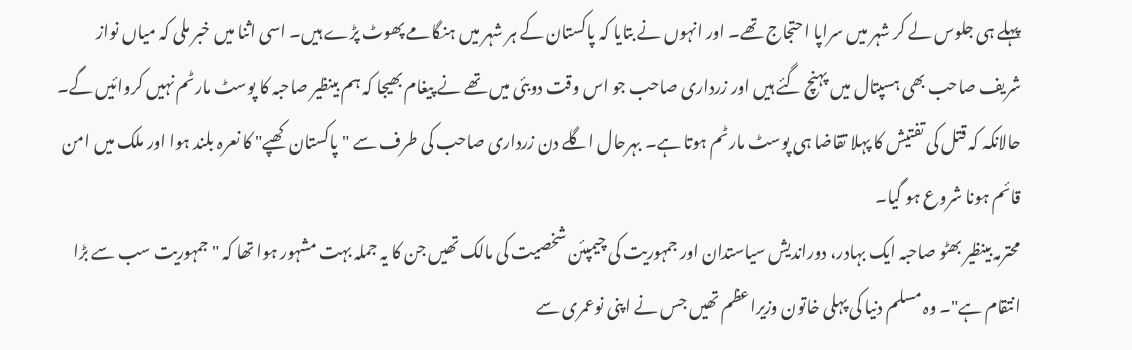پہلے ہی جلوس لے کر شہر میں سراپا احتجاج تھے۔ اور انہوں نے بتایا کہ پاکستان کے ہر شہر میں ہنگامے پھوٹ پڑے ہیں۔ اسی اثنا میں خبر ملی کہ میاں نواز شریف صاحب بھی ہسپتال میں پہنچ گئے ہیں اور زرداری صاحب جو اس وقت دوبئی میں تھے نے پیغام بھیجا کہ ہم بینظیر صاحبہ کا پوسٹ مارٹم نہیں کروائیں گے۔ حالانکہ کہ قتل کی تفتیش کا پہلا تقاضا ہی پوسٹ مارٹم ہوتا ہے۔ بہرحال اگلے دن زرداری صاحب کی طرف سے "پاکستان کھپے" کا نعرہ بلند ہوا اور ملک میں امن قائم ہونا شروع ہو گیا۔
محترمہ بینظیر بھٹو صاحبہ ایک بہادر، دوراندیش سیاستدان اور جمہوریت کی چیمپئن شخصیت کی مالک تھیں جن کا یہ جملہ بہت مشہور ہوا تھا کہ "جمہوریت سب سے بڑا انتقام ہے"۔ وہ مسلم دنیا کی پہلی خاتون وزیراعظم تھیں جس نے اپنی نوعمری سے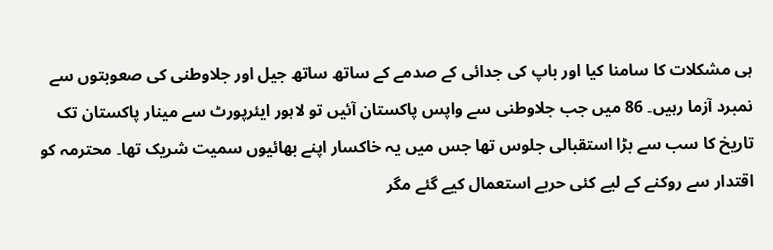ہی مشکلات کا سامنا کیا اور باپ کی جدائی کے صدمے کے ساتھ ساتھ جیل اور جلاوطنی کی صعوبتوں سے نمبرد آزما رہیں۔ 86 میں جب جلاوطنی سے واپس پاکستان آئیں تو لاہور ایئرپورٹ سے مینار پاکستان تک تاریخ کا سب سے بڑا استقبالی جلوس تھا جس میں یہ خاکسار اپنے بھائیوں سمیت شریک تھا۔ محترمہ کو اقتدار سے روکنے کے لیے کئی حربے استعمال کیے گئے مگر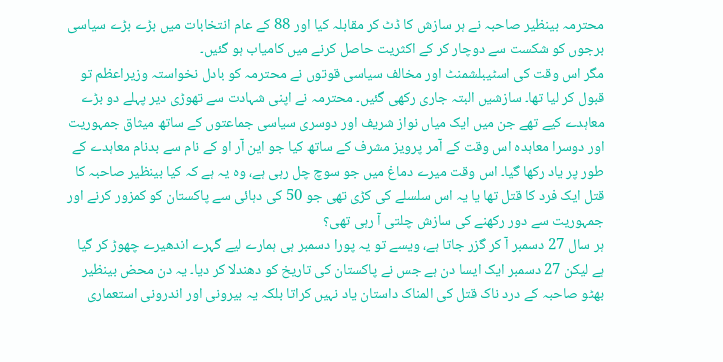محترمہ بینظیر صاحبہ نے ہر سازش کا ڈٹ کر مقابلہ کیا اور 88 کے عام انتخابات میں بڑے بڑے سیاسی برجوں کو شکست سے دوچار کر کے اکثریت حاصل کرنے میں کامیاب ہو گئیں۔
مگر اس وقت کی اسٹیبلشمنٹ اور مخالف سیاسی قوتوں نے محترمہ کو بادل نخواستہ وزیراعظم تو قبول کر لیا تھا۔ سازشیں البتہ جاری رکھی گئیں۔ محترمہ نے اپنی شہادت سے تھوڑی دیر پہلے دو بڑے معاہدے کیے تھے جن میں ایک میاں نواز شریف اور دوسری سیاسی جماعتوں کے ساتھ میثاق جمہوریت اور دوسرا معاہدہ اس وقت کے آمر پرویز مشرف کے ساتھ کیا جو این آر او کے نام سے بدنام معاہدے کے طور پر یاد رکھا گیا۔ اس وقت میرے دماغ میں جو سوچ چل رہی ہے، وہ یہ ہے کہ کیا بینظیر صاحبہ کا قتل ایک فرد کا قتل تھا یا یہ اس سلسلے کی کڑی تھی جو 50 کی دہائی سے پاکستان کو کمزور کرنے اور جمہوریت سے دور رکھنے کی سازش چلتی آ رہی تھی؟
ہر سال 27 دسمبر آ کر گزر جاتا ہے، ویسے تو یہ پورا دسمبر ہی ہمارے لیے گہرے اندھیرے چھوڑ کر گیا ہے لیکن 27 دسمبر ایک ایسا دن ہے جس نے پاکستان کی تاریخ کو دھندلا کر دیا۔ یہ دن محض بینظیر بھٹو صاحبہ کے درد ناک قتل کی المناک داستان یاد نہیں کراتا بلکہ یہ بیرونی اور اندرونی استعماری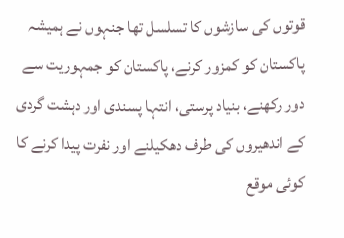قوتوں کی سازشوں کا تسلسل تھا جنہوں نے ہمیشہ پاکستان کو کمزور کرنے، پاکستان کو جمہوریت سے دور رکھنے، بنیاد پرستی، انتہا پسندی اور دہشت گردی کے اندھیروں کی طرف دھکیلنے اور نفرت پیدا کرنے کا کوئی موقع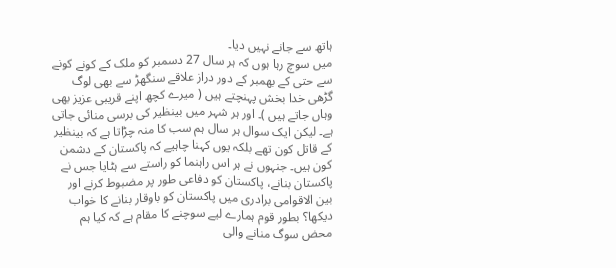ہاتھ سے جانے نہیں دیا۔
میں سوچ رہا ہوں کہ ہر سال 27 دسمبر کو ملک کے کونے کونے سے حتی کے بھمبر کے دور دراز علاقے سنگھڑ سے بھی لوگ گڑھی خدا بخش پہنچتے ہیں ( میرے کچھ اپنے قریبی عزیز بھی وہاں جاتے ہیں )۔ اور ہر شہر میں بینظیر کی برسی منائی جاتی ہے۔ لیکن ایک سوال ہر سال ہم سب کا منہ چڑاتا ہے کہ بینظیر کے قاتل کون تھے بلکہ یوں کہنا چاہیے کہ پاکستان کے دشمن کون ہیں۔ جنہوں نے ہر اس راہنما کو راستے سے ہٹایا جس نے پاکستان بنانے، پاکستان کو دفاعی طور پر مضبوط کرنے اور بین الاقوامی برادری میں پاکستان کو باوقار بنانے کا خواب دیکھا؟ بطور قوم ہمارے لیے سوچنے کا مقام ہے کہ کیا ہم محض سوگ منانے والی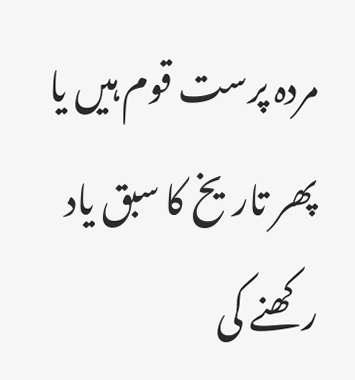مردہ پرست قوم ہیں یا پھر تاریخ کا سبق یاد رکھنے کی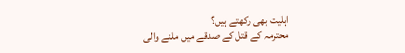اہلیت بھی رکھتے ہیں؟
محترمہ کے قتل کے صدقے میں ملنے والی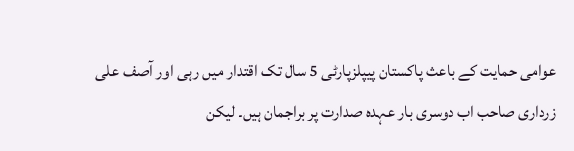عوامی حمایت کے باعث پاکستان پیپلزپارٹی 5 سال تک اقتدار میں رہی اور آصف علی زرداری صاحب اب دوسری بار عہدہ صدارت پر براجمان ہیں۔ لیکن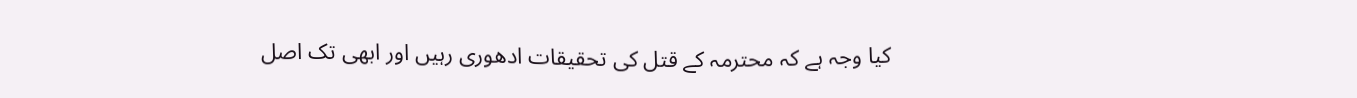کیا وجہ ہے کہ محترمہ کے قتل کی تحقیقات ادھوری رہیں اور ابھی تک اصل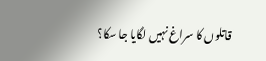قاتلوں کا سراغ نہیں لگایا جا سکا؟